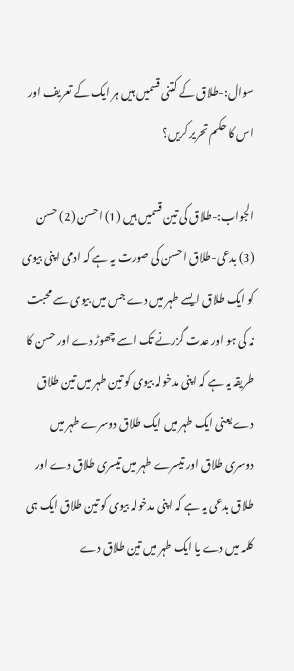سوال:-طلاق کے کتنی قسمیں ہیں ہر ایک کے تعریف اور اس کا حکم تحریر کریں؟

الجواب:-طلاق کی تین قسمیں ہیں (1) احسن (2) حسن (3) بدعی-طلاق احسن کی صورت یہ ہے کہ ادمی اپنی بیوی کو ایک طلاق ایسے طہر میں دے جس میں بیوی سے محبت نہ کی ہو اور عدت گزرنے تک اسے چھوڑ دے اور حسن کا طریقہ یہ ہے کہ اپنی مدخولہ بیوی کو تین طہر میں تین طلاق دے یعنی ایک طہر میں ایک طلاق دوسرے طہر میں دوسری طلاق اور تیسرے طہر میں تیسری طلاق دے اور طلاق بدعی یہ ہے کہ اپنی مدخولہ بیوی کو تین طلاق ایک ہی کلمہ میں دے یا ایک طہر میں تین طلاق دے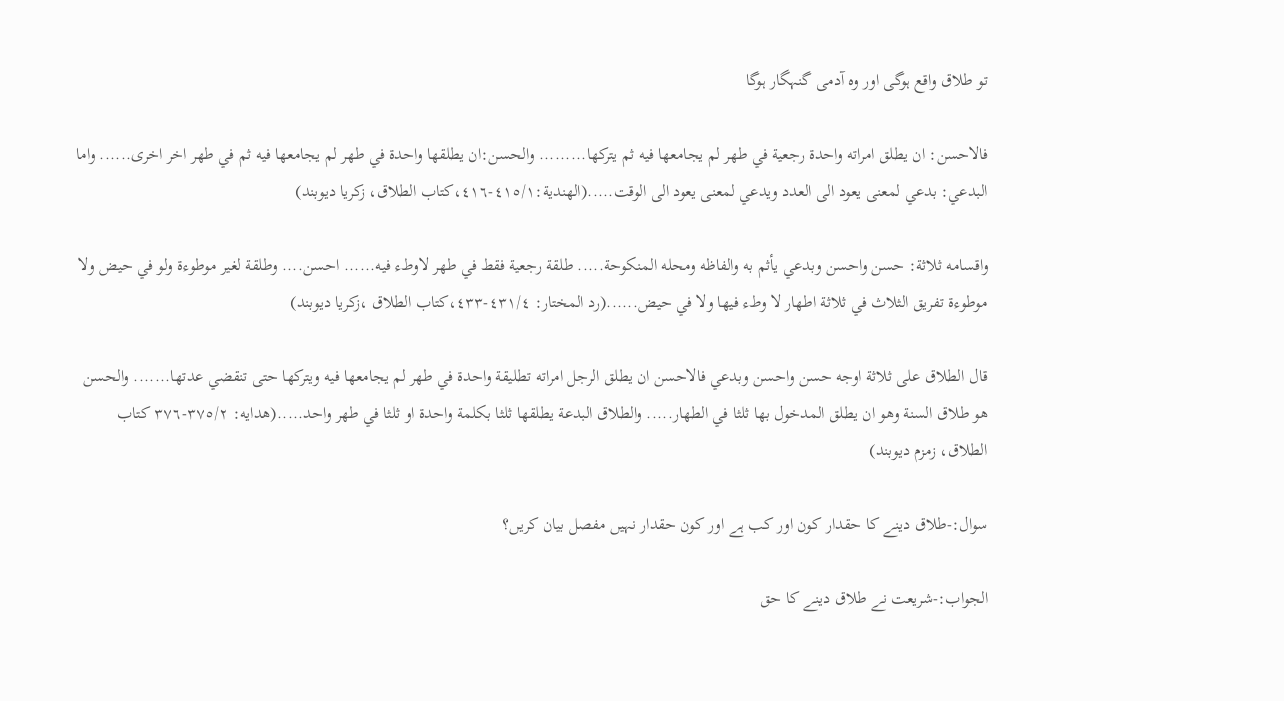تو طلاق واقع ہوگی اور وہ آدمی گنہگار ہوگا

فالاحسن: ان يطلق امراته واحدة رجعية في طهر لم يجامعها فيه ثم يتركها......... والحسن:ان يطلقها واحدة في طهر لم يجامعها فيه ثم في طهر اخر اخرى...... واما البدعي: بدعي لمعنى يعود الى العدد ويدعي لمعنى يعود الى الوقت.....(الهندية:٤١٥/١-٤١٦،كتاب الطلاق، زكريا ديوبند)

واقسامه ثلاثة: حسن واحسن وبدعي يأثم به والفاظه ومحله المنكوحة..... طلقة رجعية فقط في طهر لاوطء فيه...... احسن.... وطلقة لغير موطوءة ولو في حيض ولا موطوءة تفريق الثلاث في ثلاثة اطهار لا وطء فيها ولا في حيض......(رد المختار: ٤٣١/٤-٤٣٣،كتاب الطلاق ،زكريا ديوبند)

قال الطلاق على ثلاثة اوجه حسن واحسن وبدعي فالاحسن ان يطلق الرجل امراته تطليقة واحدة في طهر لم يجامعها فيه ويتركها حتى تنقضي عدتها....... والحسن هو طلاق السنة وهو ان يطلق المدخول بها ثلثا في الطهار..... والطلاق البدعة يطلقها ثلثا بكلمة واحدة او ثلثا في طهر واحد.....(هدايه: ٣٧٥/٢-٣٧٦ كتاب الطلاق، زمزم ديوبند)

سوال:-طلاق دینے کا حقدار کون اور کب ہے اور کون حقدار نہیں مفصل بیان کریں؟

الجواب:-شریعت نے طلاق دینے کا حق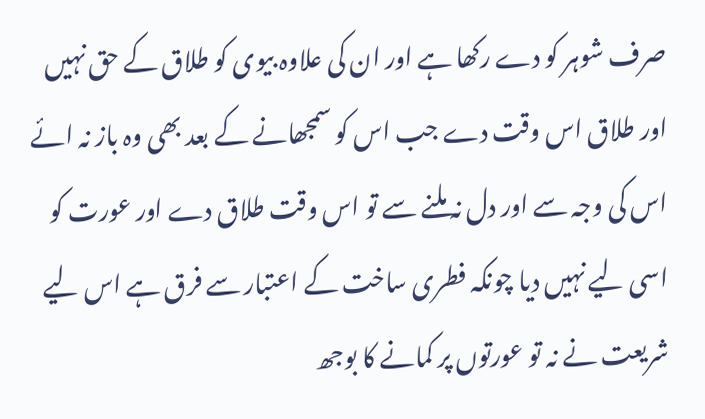صرف شوہر کو دے رکھا ہے اور ان کی علاوہ بیوی کو طلاق کے حق نہیں اور طلاق اس وقت دے جب اس کو سمجھانے کے بعد بھی وہ باز نہ ائے اس کی وجہ سے اور دل نہ ملنے سے تو اس وقت طلاق دے اور عورت کو اسی لیے نہیں دیا چونکہ فطری ساخت کے اعتبار سے فرق ہے اس لیے شریعت نے نہ تو عورتوں پر کمانے کا بوجھ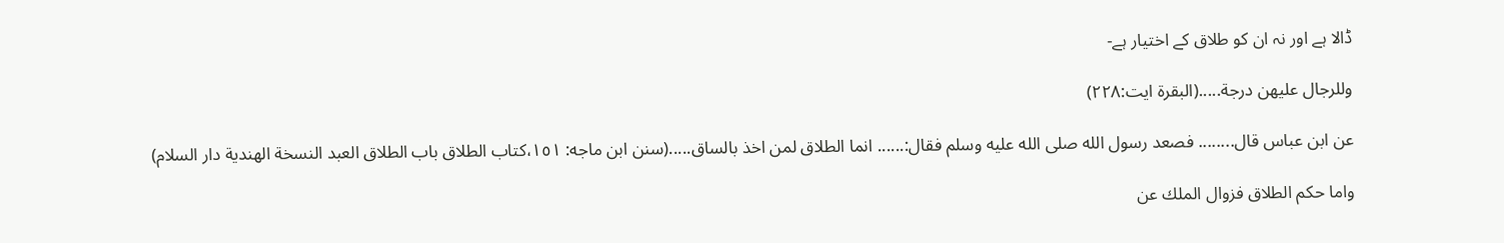ڈالا ہے اور نہ ان کو طلاق کے اختیار ہے-

وللرجال عليهن درجة.....(البقرة ايت:٢٢٨)

عن ابن عباس قال........ فصعد رسول الله صلى الله عليه وسلم فقال:...... انما الطلاق لمن اخذ بالساق.....(سنن ابن ماجه: ١٥١،كتاب الطلاق باب الطلاق العبد النسخة الهندية دار السلام)

واما حكم الطلاق فزوال الملك عن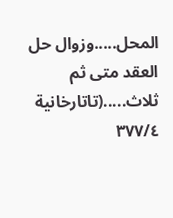المحل.....وزوال حل العقد متى ثم ثلاث.....(تاتارخانية ٣٧٧/٤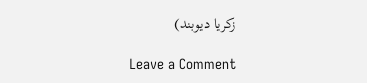زكريا ديوبند)

Leave a Comment